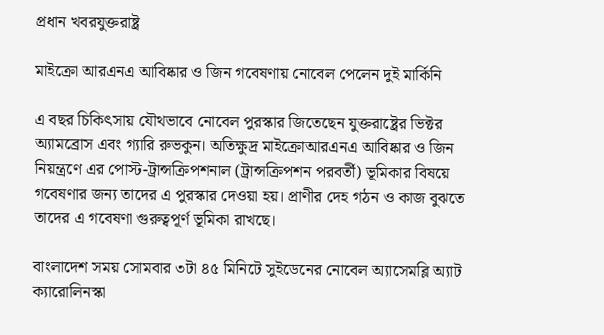প্রধান খবরযুক্তরাষ্ট্র

মাইক্রো আরএনএ আবিষ্কার ও জিন গবেষণায় নোবেল পেলেন দুই মার্কিনি

এ বছর চিকিৎসায় যৌথভাবে নোবেল পুরস্কার জিতেছেন যুক্তরাষ্ট্রের ভিক্টর অ্যামব্রোস এবং গ্যারি রুভকুন। অতিক্ষুদ্র মাইক্রোআরএনএ আবিষ্কার ও জিন নিয়ন্ত্রণে এর পোস্ট-ট্রান্সক্রিপশনাল (ট্রান্সক্রিপশন পরবর্তী) ভূমিকার বিষয়ে গবেষণার জন্য তাদের এ পুরস্কার দেওয়া হয়। প্রাণীর দেহ গঠন ও কাজ বুঝতে তাদের এ গবেষণা গুরুত্বপূর্ণ ভূমিকা রাখছে।

বাংলাদেশ সময় সোমবার ৩টা ৪৫ মিনিটে সুইডেনের নোবেল অ্যাসেমব্লি অ্যাট ক্যারোলিনস্কা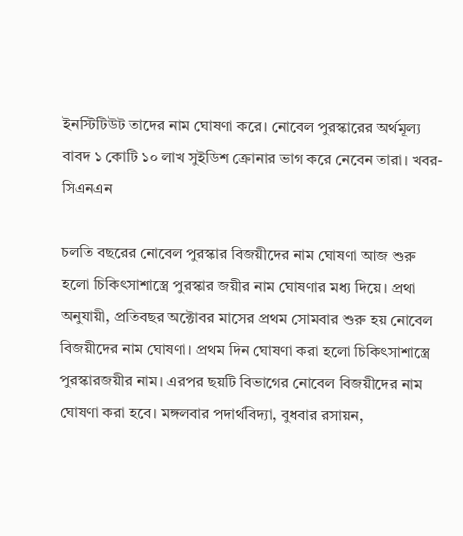ইনস্টিটিউট তাদের নাম ঘোষণা করে। নোবেল পুরস্কারের অর্থমূল্য বাবদ ১ কোটি ১০ লাখ সুইডিশ ক্রোনার ভাগ করে নেবেন তারা। খবর-সিএনএন

চলতি বছরের নোবেল পুরস্কার বিজয়ীদের নাম ঘোষণা আজ শুরু হলো চিকিৎসাশাস্ত্রে পুরস্কার জয়ীর নাম ঘোষণার মধ্য দিয়ে। প্রথা অনুযায়ী, প্রতিবছর অক্টোবর মাসের প্রথম সোমবার শুরু হয় নোবেল বিজয়ীদের নাম ঘোষণা। প্রথম দিন ঘোষণা করা হলো চিকিৎসাশাস্ত্রে পুরস্কারজয়ীর নাম। এরপর ছয়টি বিভাগের নোবেল বিজয়ীদের নাম ঘোষণা করা হবে। মঙ্গলবার পদার্থবিদ্যা, বুধবার রসায়ন,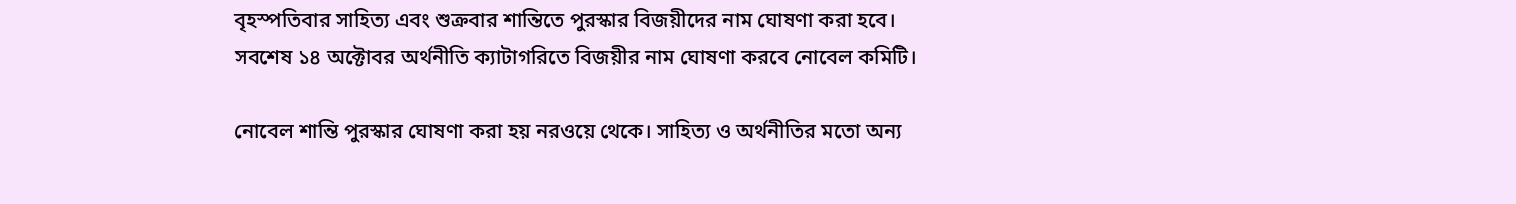বৃহস্পতিবার সাহিত্য এবং শুক্রবার শান্তিতে পুরস্কার বিজয়ীদের নাম ঘোষণা করা হবে। সবশেষ ১৪ অক্টোবর অর্থনীতি ক্যাটাগরিতে বিজয়ীর নাম ঘোষণা করবে নোবেল কমিটি।

নোবেল শান্তি পুরস্কার ঘোষণা করা হয় নরওয়ে থেকে। সাহিত্য ও অর্থনীতির মতো অন্য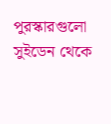পুরস্কারগুলো সুইডেন থেকে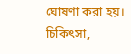ঘোষণা করা হয়। চিকিৎসা,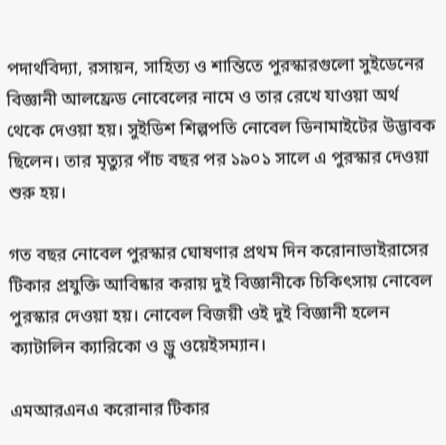পদার্থবিদ্যা, রসায়ন, সাহিত্য ও শান্তিতে পুরস্কারগুলো সুইডেনের বিজ্ঞানী আলফ্রেড নোবেলের নামে ও তার রেখে যাওয়া অর্থ থেকে দেওয়া হয়। সুইডিশ শিল্পপতি নোবেল ডিনামাইটের উদ্ভাবক ছিলেন। তার মৃত্যুর পাঁচ বছর পর ১৯০১ সালে এ পুরস্কার দেওয়া শুরু হয়।

গত বছর নোবেল পুরস্কার ঘোষণার প্রথম দিন করোনাভাইরাসের টিকার প্রযুক্তি আবিষ্কার করায় দুই বিজ্ঞানীকে চিকিৎসায় নোবেল পুরস্কার দেওয়া হয়। নোবেল বিজয়ী ওই দুই বিজ্ঞানী হলেন ক্যাটালিন ক্যারিকো ও ড্রু ওয়েইসম্যান।

এমআরএনএ করোনার টিকার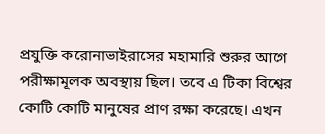প্রযুক্তি করোনাভাইরাসের মহামারি শুরুর আগে পরীক্ষামূলক অবস্থায় ছিল। তবে এ টিকা বিশ্বের কোটি কোটি মানুষের প্রাণ রক্ষা করেছে। এখন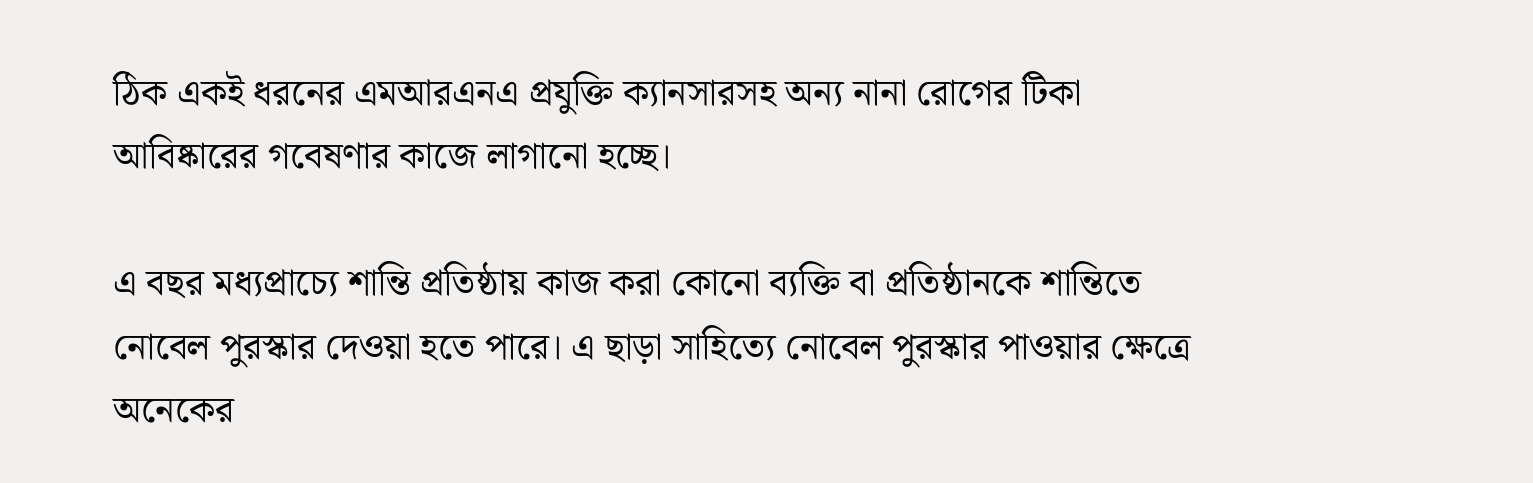ঠিক একই ধরনের এমআরএনএ প্রযুক্তি ক্যানসারসহ অন্য নানা রোগের টিকা আবিষ্কারের গবেষণার কাজে লাগানো হচ্ছে।

এ বছর মধ্যপ্রাচ্যে শান্তি প্রতিষ্ঠায় কাজ করা কোনো ব্যক্তি বা প্রতিষ্ঠানকে শান্তিতে নোবেল পুরস্কার দেওয়া হতে পারে। এ ছাড়া সাহিত্যে নোবেল পুরস্কার পাওয়ার ক্ষেত্রে অনেকের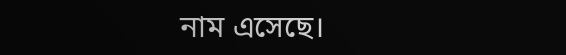নাম এসেছে।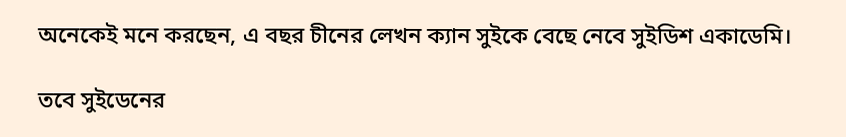অনেকেই মনে করছেন, এ বছর চীনের লেখন ক্যান সুইকে বেছে নেবে সুইডিশ একাডেমি।

তবে সুইডেনের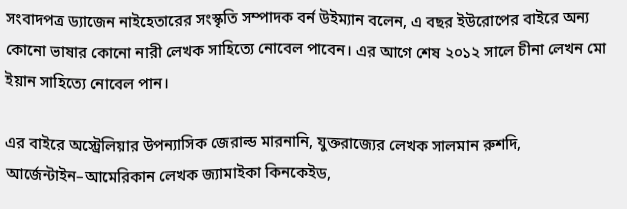সংবাদপত্র ড্যাজেন নাইহেতারের সংস্কৃতি সম্পাদক বর্ন উইম্যান বলেন, এ বছর ইউরোপের বাইরে অন্য কোনো ভাষার কোনো নারী লেখক সাহিত্যে নোবেল পাবেন। এর আগে শেষ ২০১২ সালে চীনা লেখন মো ইয়ান সাহিত্যে নোবেল পান।

এর বাইরে অস্ট্রেলিয়ার উপন্যাসিক জেরাল্ড মারনানি, যুক্তরাজ্যের লেখক সালমান রুশদি, আর্জেন্টাইন–আমেরিকান লেখক জ্যামাইকা কিনকেইড,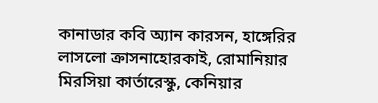কানাডার কবি অ্যান কারসন, হাঙ্গেরির লাসলো ক্রাসনাহোরকাই, রোমানিয়ার মিরসিয়া কার্তারেস্কু, কেনিয়ার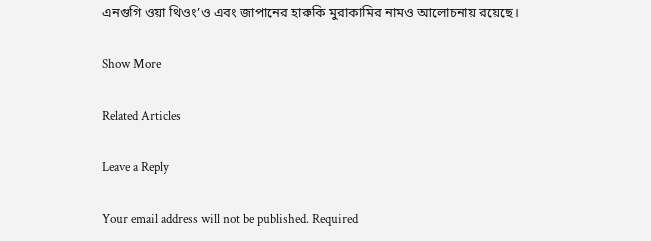এনগুগি ওয়া থিওং’ও এবং জাপানের হারুকি মুরাকামির নামও আলোচনায় রয়েছে।

Show More

Related Articles

Leave a Reply

Your email address will not be published. Required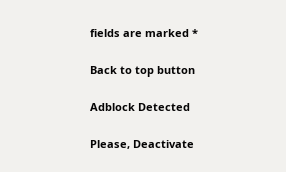fields are marked *

Back to top button

Adblock Detected

Please, Deactivate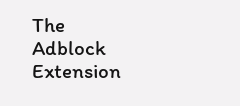The Adblock Extension